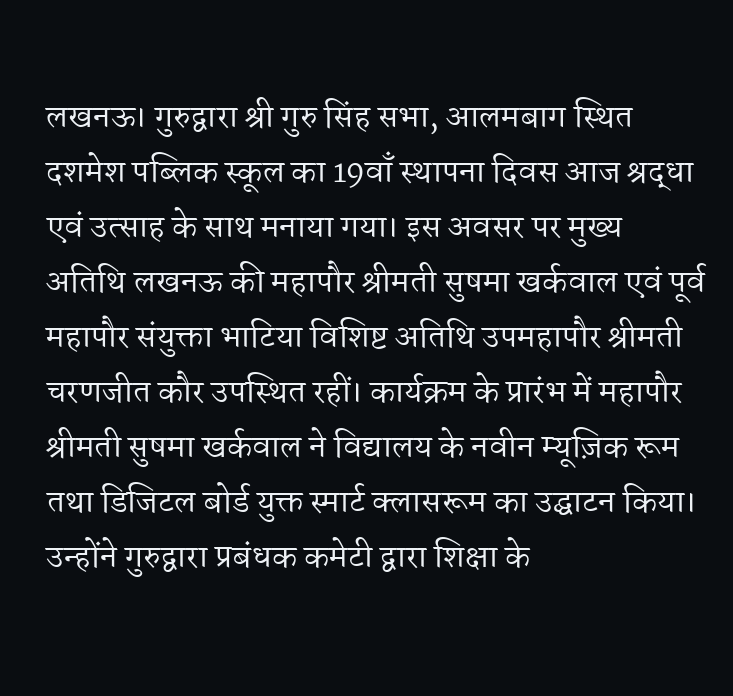लखनऊ। गुरुद्वारा श्री गुरु सिंह सभा, आलमबाग स्थित दशमेश पब्लिक स्कूल का 19वाँ स्थापना दिवस आज श्रद्धा एवं उत्साह के साथ मनाया गया। इस अवसर पर मुख्य अतिथि लखनऊ की महापौर श्रीमती सुषमा खर्कवाल एवं पूर्व महापौर संयुक्ता भाटिया विशिष्ट अतिथि उपमहापौर श्रीमती चरणजीत कौर उपस्थित रहीं। कार्यक्रम के प्रारंभ में महापौर श्रीमती सुषमा खर्कवाल ने विद्यालय के नवीन म्यूज़िक रूम तथा डिजिटल बोर्ड युक्त स्मार्ट क्लासरूम का उद्घाटन किया। उन्होंने गुरुद्वारा प्रबंधक कमेटी द्वारा शिक्षा के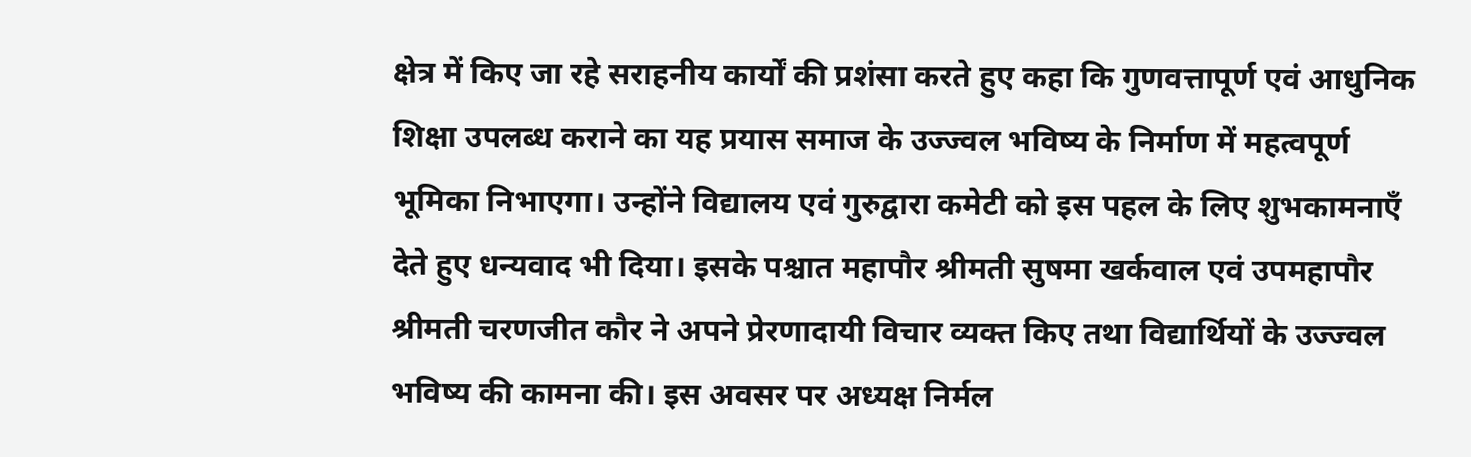क्षेत्र में किए जा रहे सराहनीय कार्यों की प्रशंसा करते हुए कहा कि गुणवत्तापूर्ण एवं आधुनिक शिक्षा उपलब्ध कराने का यह प्रयास समाज के उज्ज्वल भविष्य के निर्माण में महत्वपूर्ण भूमिका निभाएगा। उन्होंने विद्यालय एवं गुरुद्वारा कमेटी को इस पहल के लिए शुभकामनाएँ देते हुए धन्यवाद भी दिया। इसके पश्चात महापौर श्रीमती सुषमा खर्कवाल एवं उपमहापौर श्रीमती चरणजीत कौर ने अपने प्रेरणादायी विचार व्यक्त किए तथा विद्यार्थियों के उज्ज्वल भविष्य की कामना की। इस अवसर पर अध्यक्ष निर्मल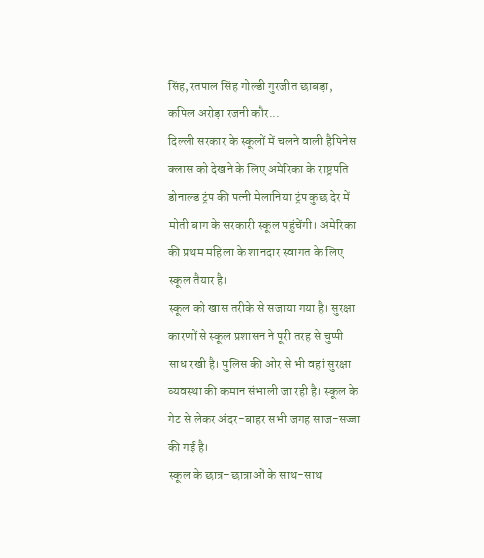सिंह,रतपाल सिंह गोल्डी गुरजीत छाबड़ा, कपिल अरोड़ा रजनी कौर...
दिल्ली सरकार के स्कूलों में चलने वाली हैपिनेस क्लास को देखने के लिए अमेरिका के राष्ट्रपति डोनाल्ड ट्रंप की पत्नी मेलानिया ट्रंप कुछ देर में मोती बाग के सरकारी स्कूल पहुंचेंगी। अमेरिका की प्रथम महिला के शानदार स्वागत के लिए स्कूल तैयार है।
स्कूल को खास तरीके से सजाया गया है। सुरक्षा कारणों से स्कूल प्रशासन ने पूरी तरह से चुप्पी साध रखी है। पुलिस की ओर से भी वहां सुरक्षा व्यवस्था की कमान संभाली जा रही है। स्कूल के गेट से लेकर अंदर-बाहर सभी जगह साज-सज्जा की गई है।
स्कूल के छात्र-छात्राओं के साथ-साथ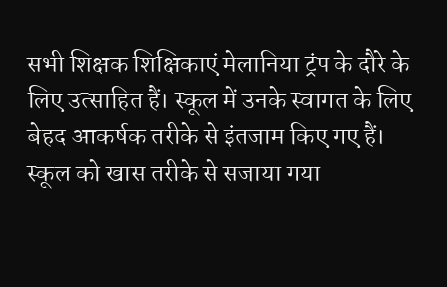सभी शिक्षक शिक्षिकाएं मेलानिया ट्रंप के दौरे के लिए उत्साहित हैं। स्कूल में उनके स्वागत के लिए बेहद आकर्षक तरीके से इंतजाम किए गए हैं।
स्कूल को खास तरीके से सजाया गया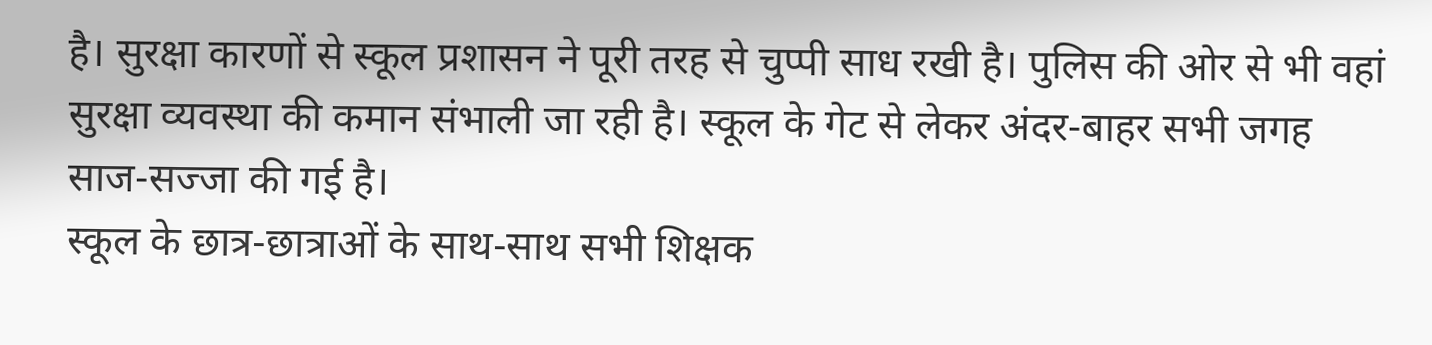है। सुरक्षा कारणों से स्कूल प्रशासन ने पूरी तरह से चुप्पी साध रखी है। पुलिस की ओर से भी वहां सुरक्षा व्यवस्था की कमान संभाली जा रही है। स्कूल के गेट से लेकर अंदर-बाहर सभी जगह साज-सज्जा की गई है।
स्कूल के छात्र-छात्राओं के साथ-साथ सभी शिक्षक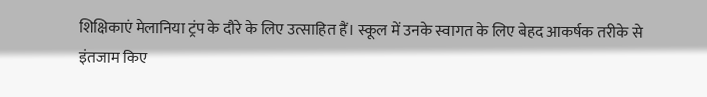शिक्षिकाएं मेलानिया ट्रंप के दौरे के लिए उत्साहित हैं। स्कूल में उनके स्वागत के लिए बेहद आकर्षक तरीके से इंतजाम किए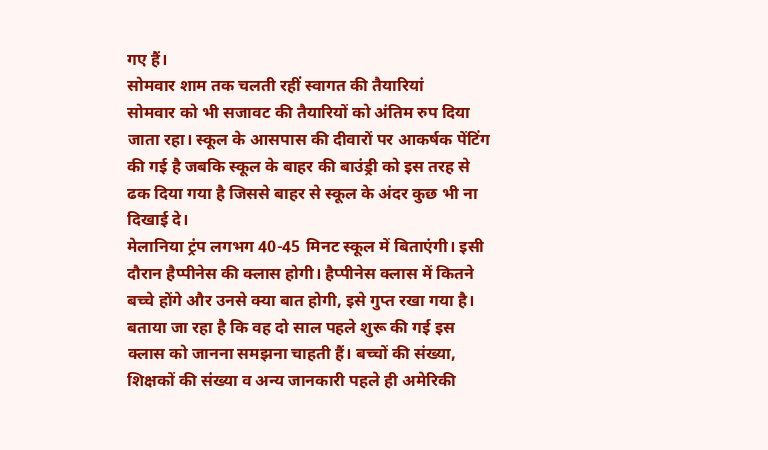गए हैं।
सोमवार शाम तक चलती रहीं स्वागत की तैयारियां
सोमवार को भी सजावट की तैयारियों को अंतिम रुप दिया जाता रहा। स्कूल के आसपास की दीवारों पर आकर्षक पेंटिंग की गई है जबकि स्कूल के बाहर की बाउंड्री को इस तरह से ढक दिया गया है जिससे बाहर से स्कूल के अंदर कुछ भी ना दिखाई दे।
मेलानिया ट्रंप लगभग 40-45 मिनट स्कूल में बिताएंगी। इसी दौरान हैप्पीनेस की क्लास होगी। हैप्पीनेस क्लास में कितने बच्चे होंगे और उनसे क्या बात होगी, इसे गुप्त रखा गया है।
बताया जा रहा है कि वह दो साल पहले शुरू की गई इस क्लास को जानना समझना चाहती हैं। बच्चों की संख्या, शिक्षकों की संख्या व अन्य जानकारी पहले ही अमेरिकी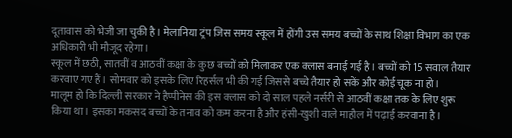दूतावास को भेजी जा चुकी है। मेलानिया ट्रंप जिस समय स्कूल में होंगी उस समय बच्चों के साथ शिक्षा विभाग का एक अधिकारी भी मौजूद रहेगा।
स्कूल में छठी, सातवीं व आठवीं कक्षा के कुछ बच्चों को मिलाकर एक क्लास बनाई गई है। बच्चों को 15 सवाल तैयार करवाए गए हैं। सोमवार को इसके लिए रिहर्सल भी की गई जिससे बच्चे तैयार हो सकें और कोई चूक ना हो।
मालूम हो कि दिल्ली सरकार ने हैप्पीनेस की इस क्लास को दो साल पहले नर्सरी से आठवीं कक्षा तक के लिए शुरू किया था। इसका मकसद बच्चों के तनाव को कम करना है और हंसी-खुशी वाले माहौल में पढ़ाई करवाना है।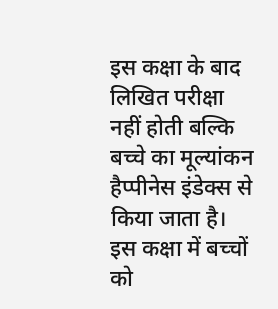इस कक्षा के बाद लिखित परीक्षा नहीं होती बल्कि बच्चे का मूल्यांकन हैप्पीनेस इंडेक्स से किया जाता है। इस कक्षा में बच्चों को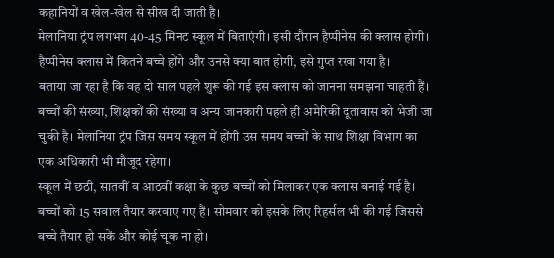कहानियों व खेल-खेल से सीख दी जाती है।
मेलानिया ट्रंप लगभग 40-45 मिनट स्कूल में बिताएंगी। इसी दौरान हैप्पीनेस की क्लास होगी। हैप्पीनेस क्लास में कितने बच्चे होंगे और उनसे क्या बात होगी, इसे गुप्त रखा गया है।
बताया जा रहा है कि वह दो साल पहले शुरू की गई इस क्लास को जानना समझना चाहती हैं। बच्चों की संख्या, शिक्षकों की संख्या व अन्य जानकारी पहले ही अमेरिकी दूतावास को भेजी जा चुकी है। मेलानिया ट्रंप जिस समय स्कूल में होंगी उस समय बच्चों के साथ शिक्षा विभाग का एक अधिकारी भी मौजूद रहेगा।
स्कूल में छठी, सातवीं व आठवीं कक्षा के कुछ बच्चों को मिलाकर एक क्लास बनाई गई है। बच्चों को 15 सवाल तैयार करवाए गए हैं। सोमवार को इसके लिए रिहर्सल भी की गई जिससे बच्चे तैयार हो सकें और कोई चूक ना हो।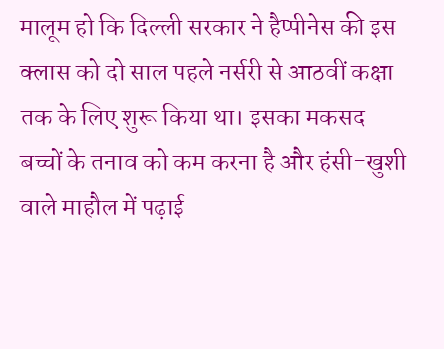मालूम हो कि दिल्ली सरकार ने हैप्पीनेस की इस क्लास को दो साल पहले नर्सरी से आठवीं कक्षा तक के लिए शुरू किया था। इसका मकसद बच्चों के तनाव को कम करना है और हंसी-खुशी वाले माहौल में पढ़ाई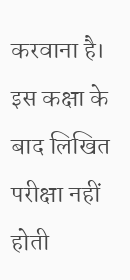करवाना है। इस कक्षा के बाद लिखित परीक्षा नहीं होती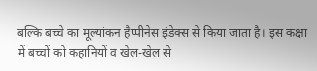बल्कि बच्चे का मूल्यांकन हैप्पीनेस इंडेक्स से किया जाता है। इस कक्षा में बच्चों को कहानियों व खेल-खेल से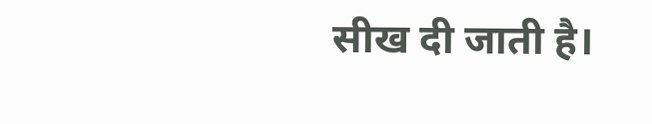सीख दी जाती है।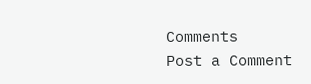Comments
Post a Comment